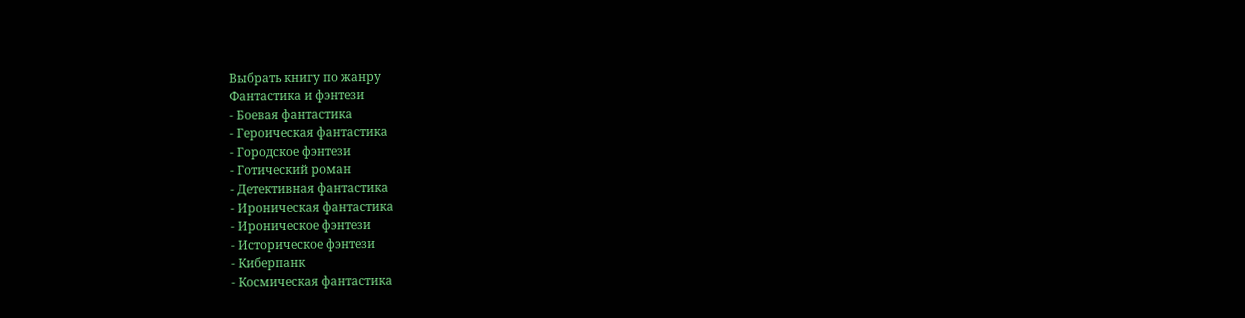Выбрать книгу по жанру
Фантастика и фэнтези
- Боевая фантастика
- Героическая фантастика
- Городское фэнтези
- Готический роман
- Детективная фантастика
- Ироническая фантастика
- Ироническое фэнтези
- Историческое фэнтези
- Киберпанк
- Космическая фантастика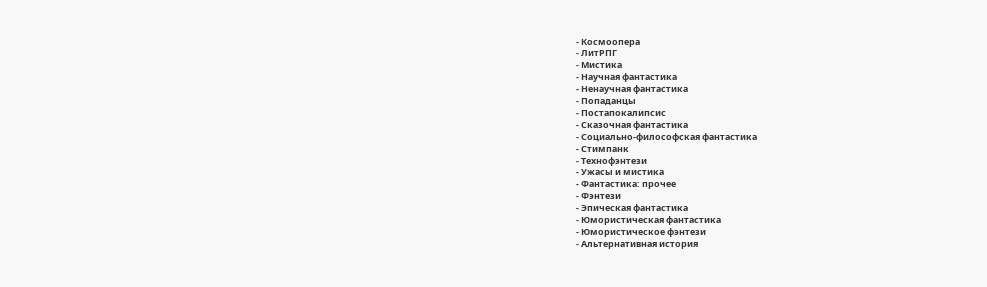- Космоопера
- ЛитРПГ
- Мистика
- Научная фантастика
- Ненаучная фантастика
- Попаданцы
- Постапокалипсис
- Сказочная фантастика
- Социально-философская фантастика
- Стимпанк
- Технофэнтези
- Ужасы и мистика
- Фантастика: прочее
- Фэнтези
- Эпическая фантастика
- Юмористическая фантастика
- Юмористическое фэнтези
- Альтернативная история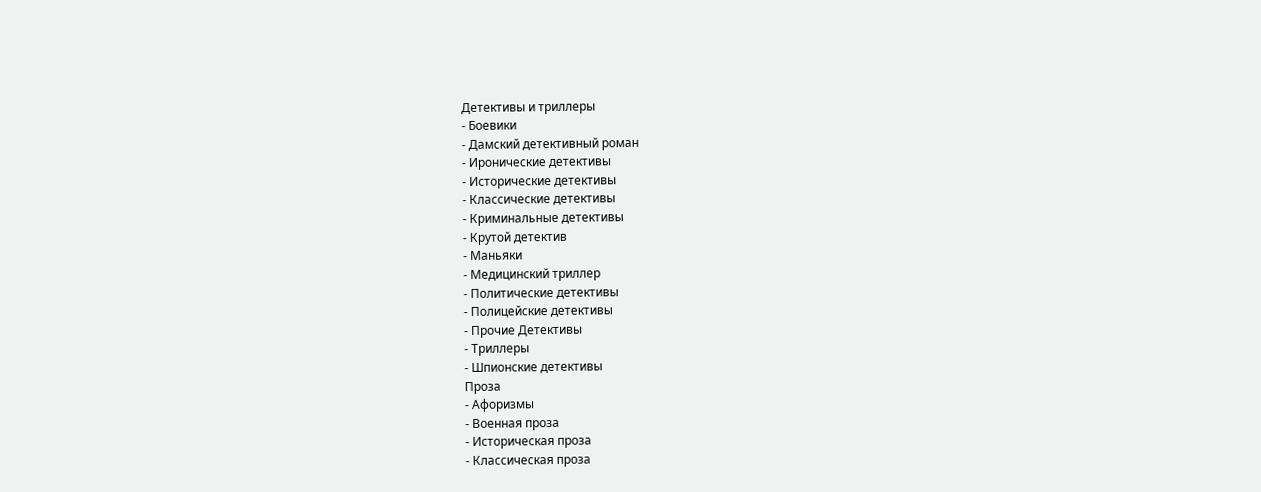Детективы и триллеры
- Боевики
- Дамский детективный роман
- Иронические детективы
- Исторические детективы
- Классические детективы
- Криминальные детективы
- Крутой детектив
- Маньяки
- Медицинский триллер
- Политические детективы
- Полицейские детективы
- Прочие Детективы
- Триллеры
- Шпионские детективы
Проза
- Афоризмы
- Военная проза
- Историческая проза
- Классическая проза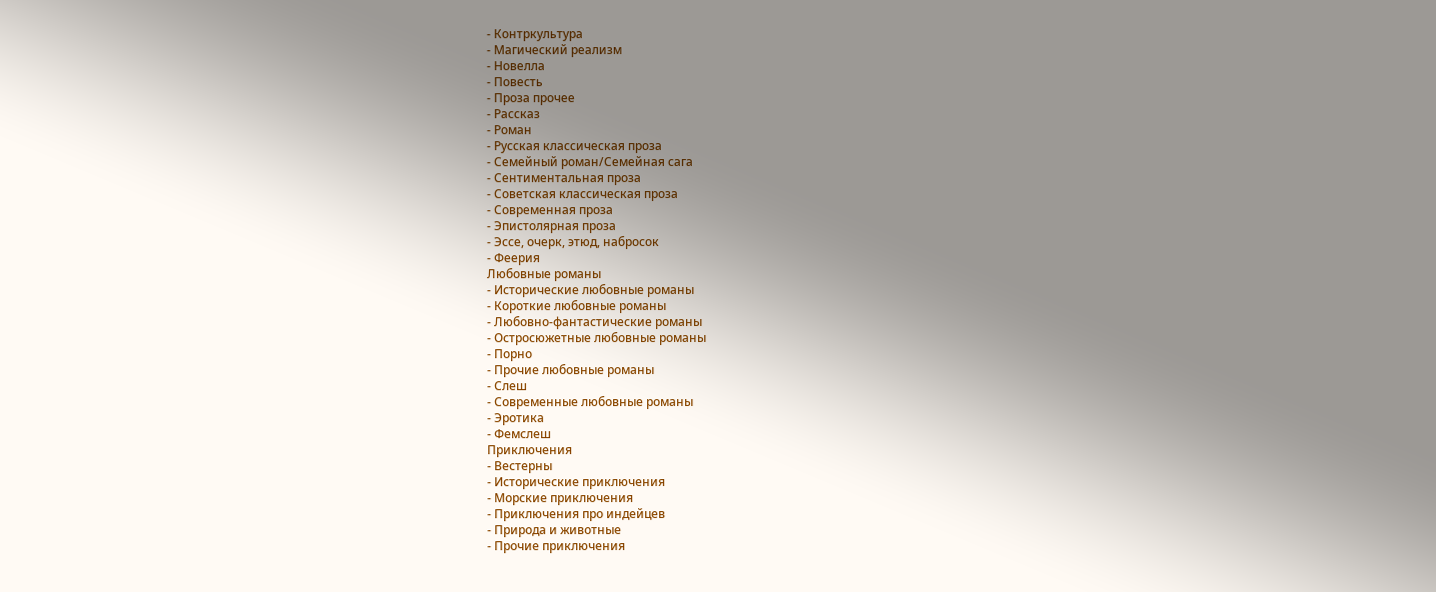- Контркультура
- Магический реализм
- Новелла
- Повесть
- Проза прочее
- Рассказ
- Роман
- Русская классическая проза
- Семейный роман/Семейная сага
- Сентиментальная проза
- Советская классическая проза
- Современная проза
- Эпистолярная проза
- Эссе, очерк, этюд, набросок
- Феерия
Любовные романы
- Исторические любовные романы
- Короткие любовные романы
- Любовно-фантастические романы
- Остросюжетные любовные романы
- Порно
- Прочие любовные романы
- Слеш
- Современные любовные романы
- Эротика
- Фемслеш
Приключения
- Вестерны
- Исторические приключения
- Морские приключения
- Приключения про индейцев
- Природа и животные
- Прочие приключения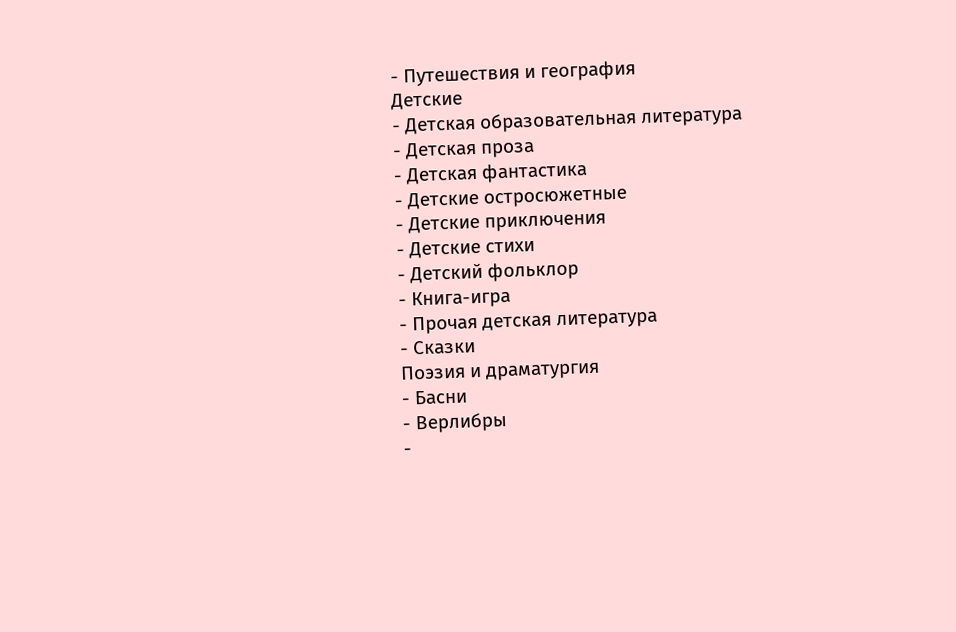- Путешествия и география
Детские
- Детская образовательная литература
- Детская проза
- Детская фантастика
- Детские остросюжетные
- Детские приключения
- Детские стихи
- Детский фольклор
- Книга-игра
- Прочая детская литература
- Сказки
Поэзия и драматургия
- Басни
- Верлибры
-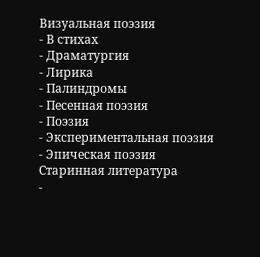Визуальная поэзия
- В стихах
- Драматургия
- Лирика
- Палиндромы
- Песенная поэзия
- Поэзия
- Экспериментальная поэзия
- Эпическая поэзия
Старинная литература
-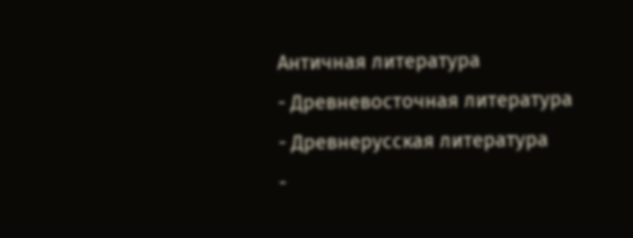Античная литература
- Древневосточная литература
- Древнерусская литература
-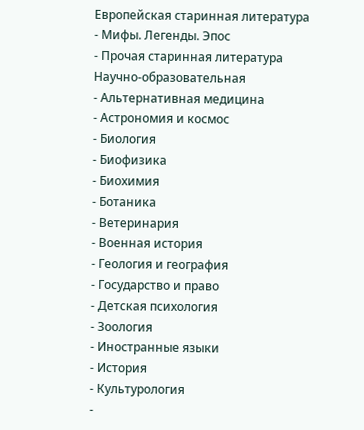Европейская старинная литература
- Мифы. Легенды. Эпос
- Прочая старинная литература
Научно-образовательная
- Альтернативная медицина
- Астрономия и космос
- Биология
- Биофизика
- Биохимия
- Ботаника
- Ветеринария
- Военная история
- Геология и география
- Государство и право
- Детская психология
- Зоология
- Иностранные языки
- История
- Культурология
-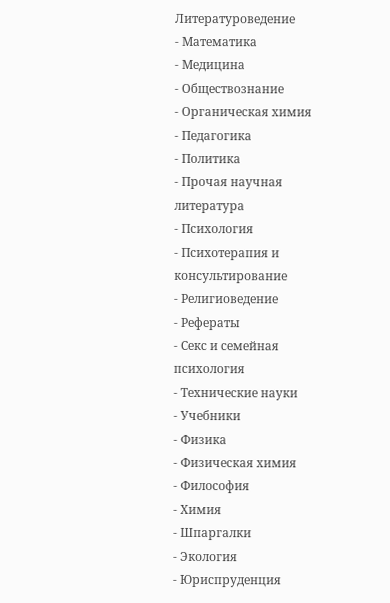Литературоведение
- Математика
- Медицина
- Обществознание
- Органическая химия
- Педагогика
- Политика
- Прочая научная литература
- Психология
- Психотерапия и консультирование
- Религиоведение
- Рефераты
- Секс и семейная психология
- Технические науки
- Учебники
- Физика
- Физическая химия
- Философия
- Химия
- Шпаргалки
- Экология
- Юриспруденция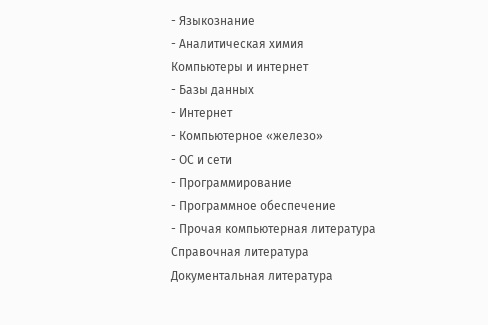- Языкознание
- Аналитическая химия
Компьютеры и интернет
- Базы данных
- Интернет
- Компьютерное «железо»
- ОС и сети
- Программирование
- Программное обеспечение
- Прочая компьютерная литература
Справочная литература
Документальная литература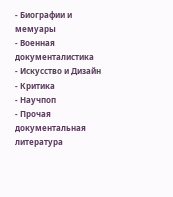- Биографии и мемуары
- Военная документалистика
- Искусство и Дизайн
- Критика
- Научпоп
- Прочая документальная литература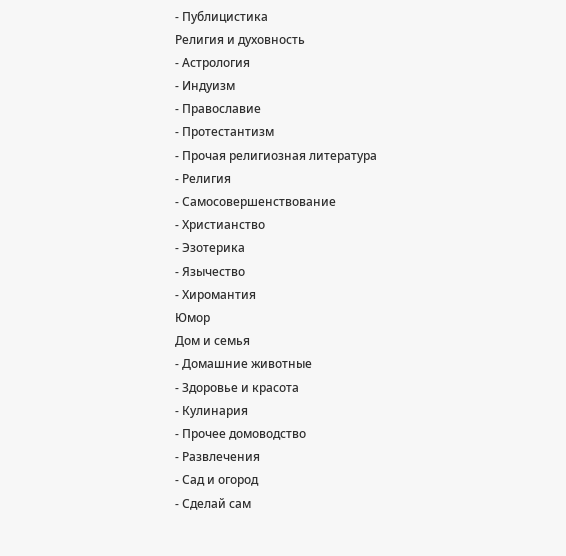- Публицистика
Религия и духовность
- Астрология
- Индуизм
- Православие
- Протестантизм
- Прочая религиозная литература
- Религия
- Самосовершенствование
- Христианство
- Эзотерика
- Язычество
- Хиромантия
Юмор
Дом и семья
- Домашние животные
- Здоровье и красота
- Кулинария
- Прочее домоводство
- Развлечения
- Сад и огород
- Сделай сам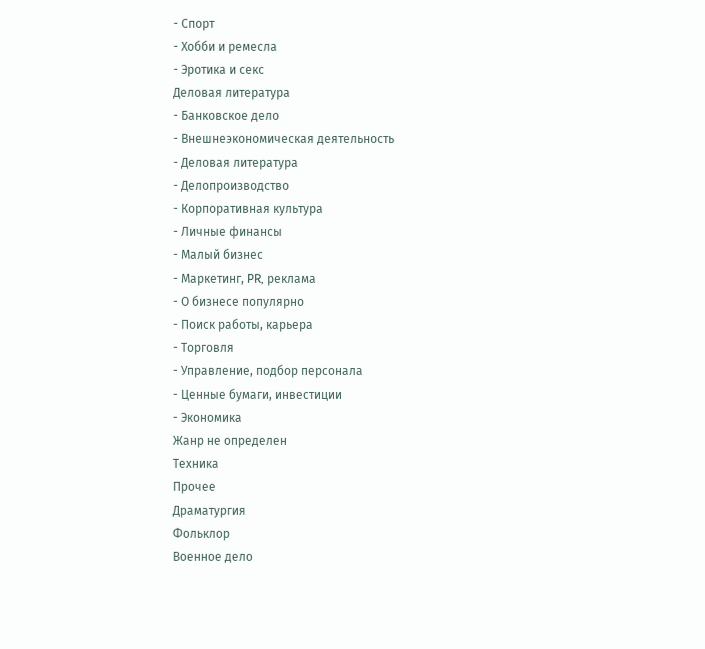- Спорт
- Хобби и ремесла
- Эротика и секс
Деловая литература
- Банковское дело
- Внешнеэкономическая деятельность
- Деловая литература
- Делопроизводство
- Корпоративная культура
- Личные финансы
- Малый бизнес
- Маркетинг, PR, реклама
- О бизнесе популярно
- Поиск работы, карьера
- Торговля
- Управление, подбор персонала
- Ценные бумаги, инвестиции
- Экономика
Жанр не определен
Техника
Прочее
Драматургия
Фольклор
Военное дело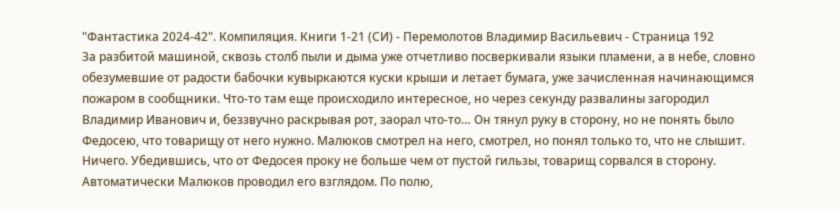"Фантастика 2024-42". Компиляция. Книги 1-21 (СИ) - Перемолотов Владимир Васильевич - Страница 192
За разбитой машиной, сквозь столб пыли и дыма уже отчетливо посверкивали языки пламени, а в небе, словно обезумевшие от радости бабочки кувыркаются куски крыши и летает бумага, уже зачисленная начинающимся пожаром в сообщники. Что-то там еще происходило интересное, но через секунду развалины загородил Владимир Иванович и, беззвучно раскрывая рот, заорал что-то… Он тянул руку в сторону, но не понять было Федосею, что товарищу от него нужно. Малюков смотрел на него, смотрел, но понял только то, что не слышит. Ничего. Убедившись, что от Федосея проку не больше чем от пустой гильзы, товарищ сорвался в сторону. Автоматически Малюков проводил его взглядом. По полю,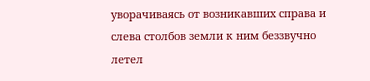уворачиваясь от возникавших справа и слева столбов земли к ним беззвучно летел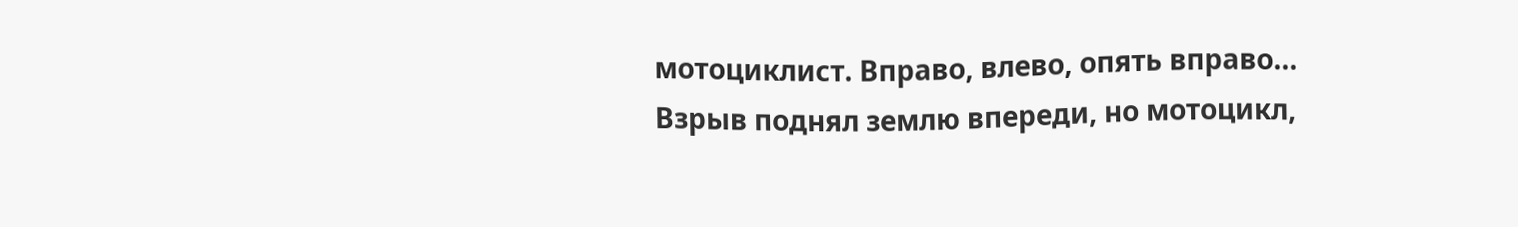мотоциклист. Вправо, влево, опять вправо… Взрыв поднял землю впереди, но мотоцикл,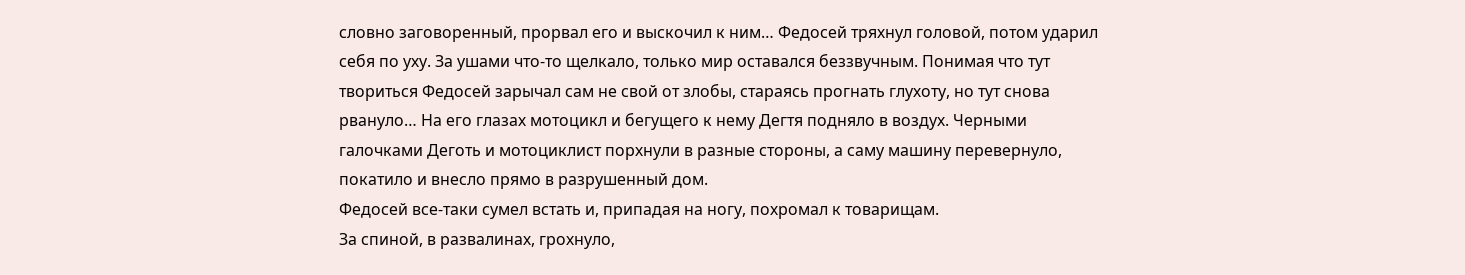словно заговоренный, прорвал его и выскочил к ним… Федосей тряхнул головой, потом ударил себя по уху. За ушами что-то щелкало, только мир оставался беззвучным. Понимая что тут твориться Федосей зарычал сам не свой от злобы, стараясь прогнать глухоту, но тут снова рвануло… На его глазах мотоцикл и бегущего к нему Дегтя подняло в воздух. Черными галочками Деготь и мотоциклист порхнули в разные стороны, а саму машину перевернуло, покатило и внесло прямо в разрушенный дом.
Федосей все-таки сумел встать и, припадая на ногу, похромал к товарищам.
За спиной, в развалинах, грохнуло,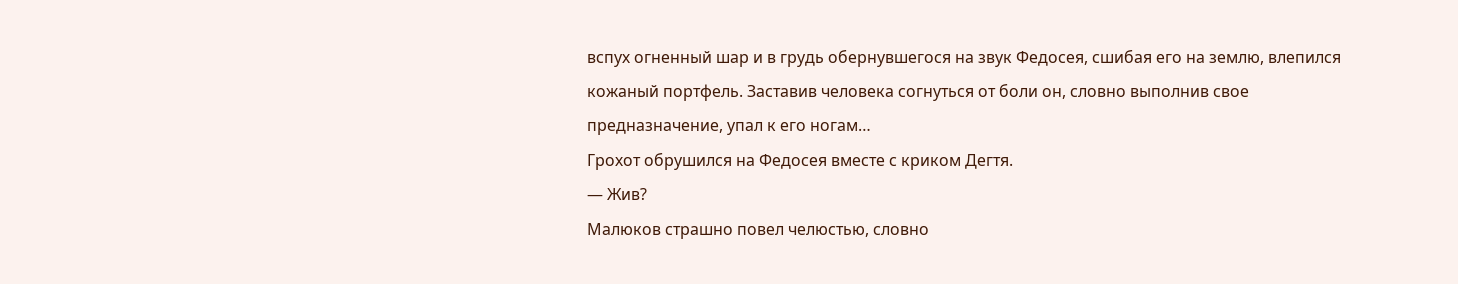вспух огненный шар и в грудь обернувшегося на звук Федосея, сшибая его на землю, влепился кожаный портфель. Заставив человека согнуться от боли он, словно выполнив свое предназначение, упал к его ногам…
Грохот обрушился на Федосея вместе с криком Дегтя.
— Жив?
Малюков страшно повел челюстью, словно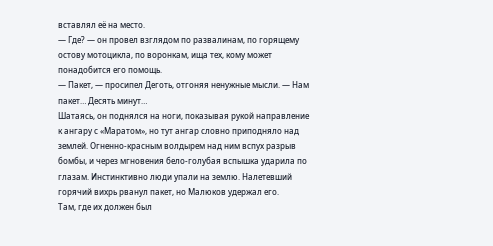вставлял её на место.
— Где? — он провел взглядом по развалинам, по горящему остову мотоцикла, по воронкам, ища тех, кому может понадобится его помощь.
— Пакет, — просипел Деготь, отгоняя ненужные мысли. — Нам пакет… Десять минут…
Шатаясь, он поднялся на ноги, показывая рукой направление к ангару с «Маратом», но тут ангар словно приподняло над землей. Огненно-красным волдырем над ним вспух разрыв бомбы, и через мгновения бело-голубая вспышка ударила по глазам. Инстинктивно люди упали на землю. Налетевший горячий вихрь рванул пакет, но Малюков удержал его.
Там, где их должен был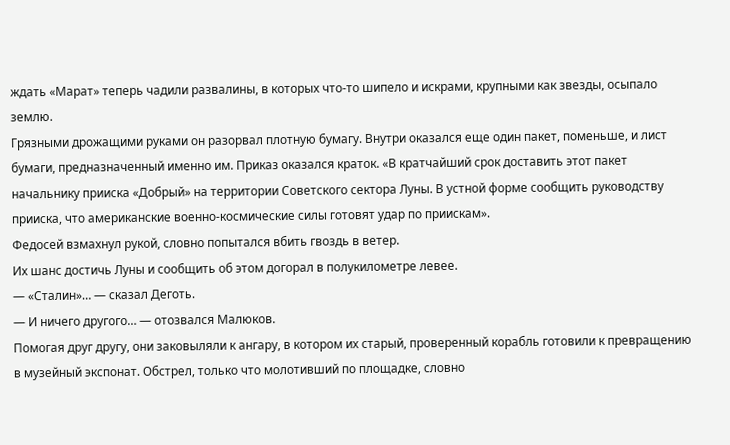ждать «Марат» теперь чадили развалины, в которых что-то шипело и искрами, крупными как звезды, осыпало землю.
Грязными дрожащими руками он разорвал плотную бумагу. Внутри оказался еще один пакет, поменьше, и лист бумаги, предназначенный именно им. Приказ оказался краток. «В кратчайший срок доставить этот пакет начальнику прииска «Добрый» на территории Советского сектора Луны. В устной форме сообщить руководству прииска, что американские военно-космические силы готовят удар по приискам».
Федосей взмахнул рукой, словно попытался вбить гвоздь в ветер.
Их шанс достичь Луны и сообщить об этом догорал в полукилометре левее.
— «Сталин»… — сказал Деготь.
— И ничего другого… — отозвался Малюков.
Помогая друг другу, они заковыляли к ангару, в котором их старый, проверенный корабль готовили к превращению в музейный экспонат. Обстрел, только что молотивший по площадке, словно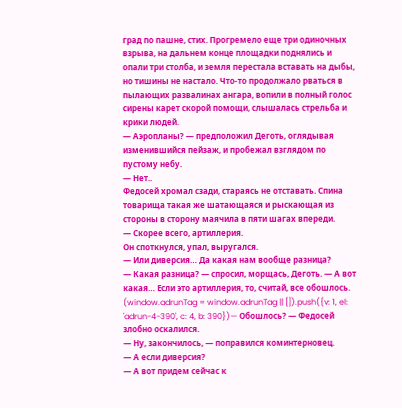град по пашне, стих. Прогремело еще три одиночных взрыва, на дальнем конце площадки поднялись и опали три столба, и земля перестала вставать на дыбы, но тишины не настало. Что-то продолжало рваться в пылающих развалинах ангара, вопили в полный голос сирены карет скорой помощи, слышалась стрельба и крики людей.
— Аэропланы? — предположил Деготь, оглядывая изменившийся пейзаж, и пробежал взглядом по пустому небу.
— Нет..
Федосей хромал сзади, стараясь не отставать. Спина товарища такая же шатающаяся и рыскающая из стороны в сторону маячила в пяти шагах впереди.
— Скорее всего, артиллерия.
Он споткнулся, упал, выругался.
— Или диверсия… Да какая нам вообще разница?
— Какая разница? — спросил, морщась, Деготь. — А вот какая… Если это артиллерия, то, считай, все обошлось.
(window.adrunTag = window.adrunTag || []).push({v: 1, el: 'adrun-4-390', c: 4, b: 390})— Обошлось? — Федосей злобно оскалился.
— Ну, закончилось, — поправился коминтерновец.
— А если диверсия?
— А вот придем сейчас к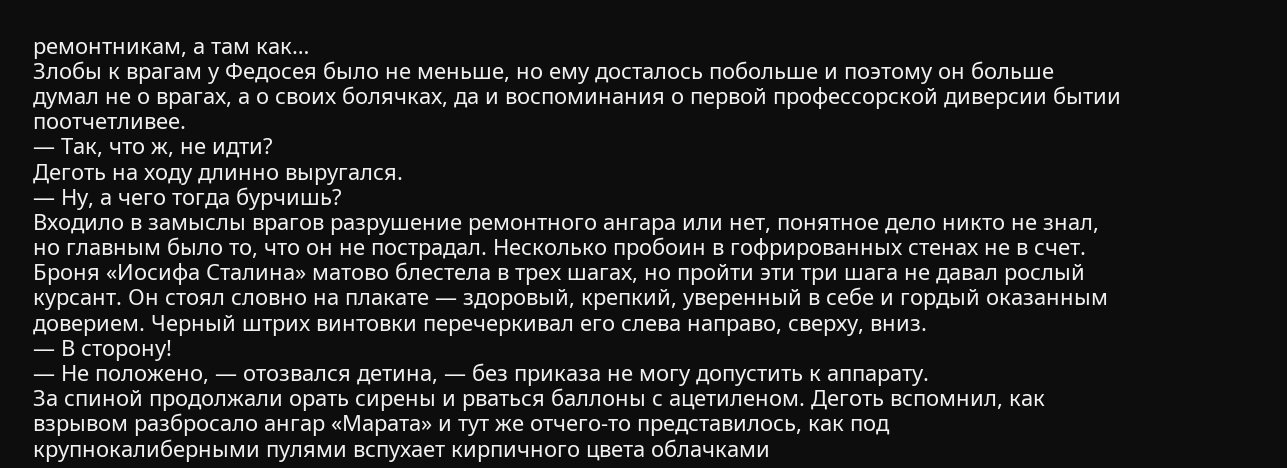ремонтникам, а там как…
Злобы к врагам у Федосея было не меньше, но ему досталось побольше и поэтому он больше думал не о врагах, а о своих болячках, да и воспоминания о первой профессорской диверсии бытии поотчетливее.
— Так, что ж, не идти?
Деготь на ходу длинно выругался.
— Ну, а чего тогда бурчишь?
Входило в замыслы врагов разрушение ремонтного ангара или нет, понятное дело никто не знал, но главным было то, что он не пострадал. Несколько пробоин в гофрированных стенах не в счет.
Броня «Иосифа Сталина» матово блестела в трех шагах, но пройти эти три шага не давал рослый курсант. Он стоял словно на плакате — здоровый, крепкий, уверенный в себе и гордый оказанным доверием. Черный штрих винтовки перечеркивал его слева направо, сверху, вниз.
— В сторону!
— Не положено, — отозвался детина, — без приказа не могу допустить к аппарату.
За спиной продолжали орать сирены и рваться баллоны с ацетиленом. Деготь вспомнил, как взрывом разбросало ангар «Марата» и тут же отчего-то представилось, как под крупнокалиберными пулями вспухает кирпичного цвета облачками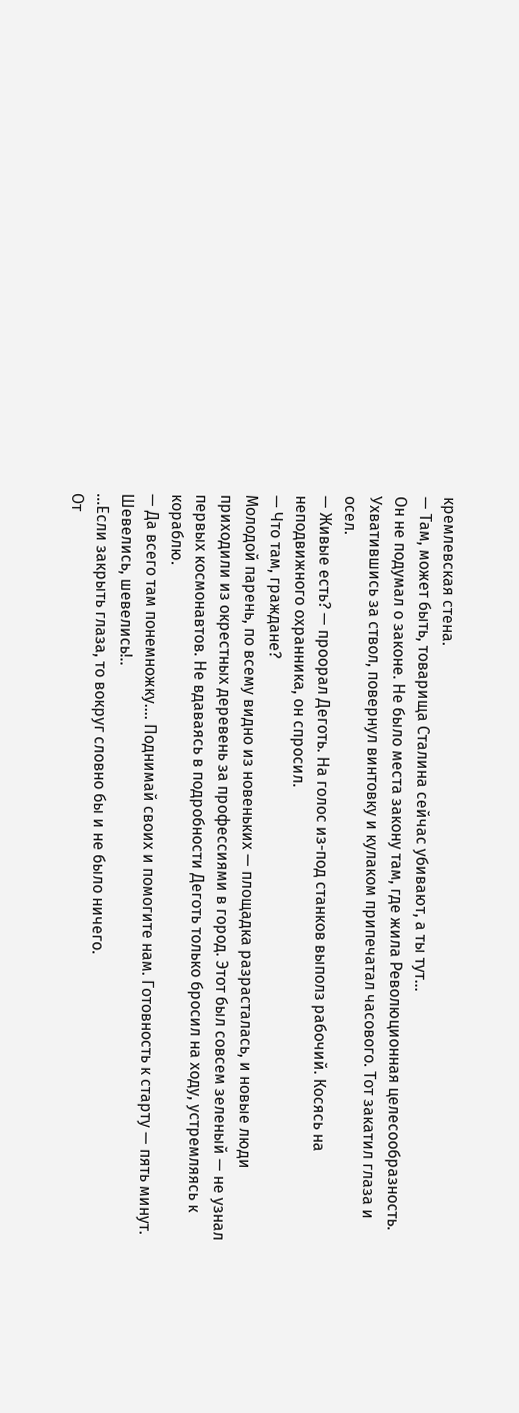кремлевская стена.
— Там, может быть, товарища Сталина сейчас убивают, а ты тут…
Он не подумал о законе. Не было места закону там, где жила Революционная целесообразность.
Ухватившись за ствол, повернул винтовку и кулаком припечатал часового. Тот закатил глаза и осел.
— Живые есть? — проорал Деготь. На голос из-под станков выполз рабочий. Косясь на неподвижного охранника, он спросил.
— Что там, граждане?
Молодой парень, по всему видно из новеньких — площадка разрасталась, и новые люди приходили из окрестных деревень за профессиями в город. Этот был совсем зеленый — не узнал первых космонавтов. Не вдаваясь в подробности Деготь только бросил на ходу, устремляясь к кораблю.
— Да всего там понемножку…. Поднимай своих и помогите нам. Готовность к старту — пять минут. Шевелись, шевелись!..
…Если закрыть глаза, то вокруг словно бы и не было ничего.
От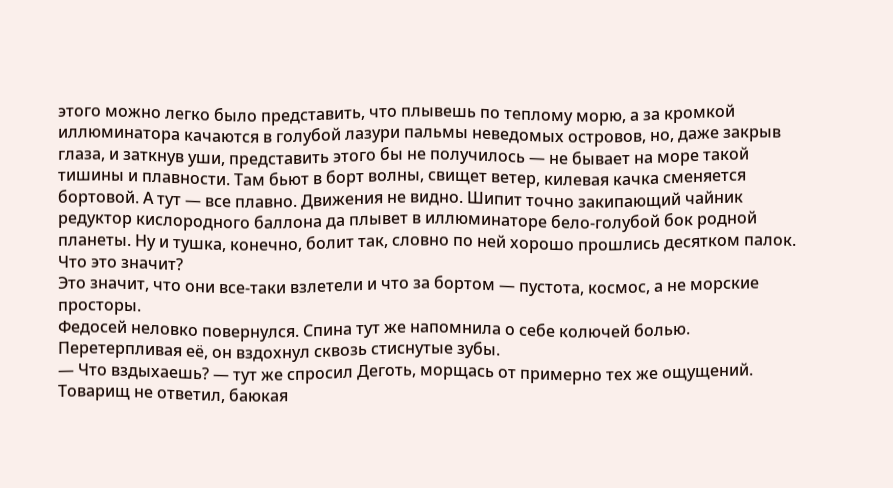этого можно легко было представить, что плывешь по теплому морю, а за кромкой иллюминатора качаются в голубой лазури пальмы неведомых островов, но, даже закрыв глаза, и заткнув уши, представить этого бы не получилось — не бывает на море такой тишины и плавности. Там бьют в борт волны, свищет ветер, килевая качка сменяется бортовой. А тут — все плавно. Движения не видно. Шипит точно закипающий чайник редуктор кислородного баллона да плывет в иллюминаторе бело-голубой бок родной планеты. Ну и тушка, конечно, болит так, словно по ней хорошо прошлись десятком палок.
Что это значит?
Это значит, что они все-таки взлетели и что за бортом — пустота, космос, а не морские просторы.
Федосей неловко повернулся. Спина тут же напомнила о себе колючей болью. Перетерпливая её, он вздохнул сквозь стиснутые зубы.
— Что вздыхаешь? — тут же спросил Деготь, морщась от примерно тех же ощущений.
Товарищ не ответил, баюкая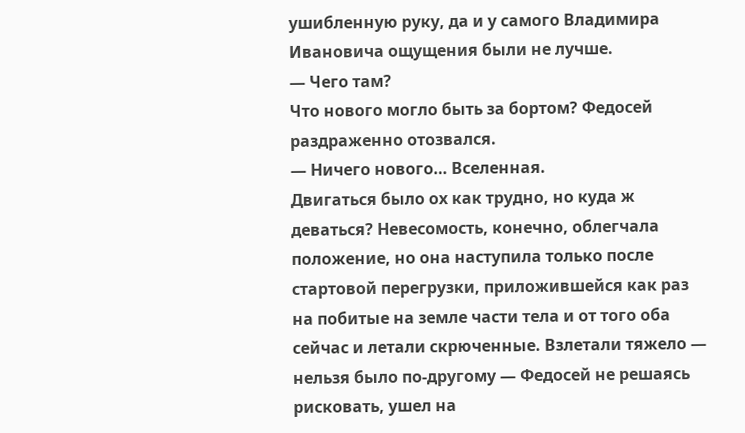ушибленную руку, да и у самого Владимира Ивановича ощущения были не лучше.
— Чего там?
Что нового могло быть за бортом? Федосей раздраженно отозвался.
— Ничего нового… Вселенная.
Двигаться было ох как трудно, но куда ж деваться? Невесомость, конечно, облегчала положение, но она наступила только после стартовой перегрузки, приложившейся как раз на побитые на земле части тела и от того оба сейчас и летали скрюченные. Взлетали тяжело — нельзя было по-другому — Федосей не решаясь рисковать, ушел на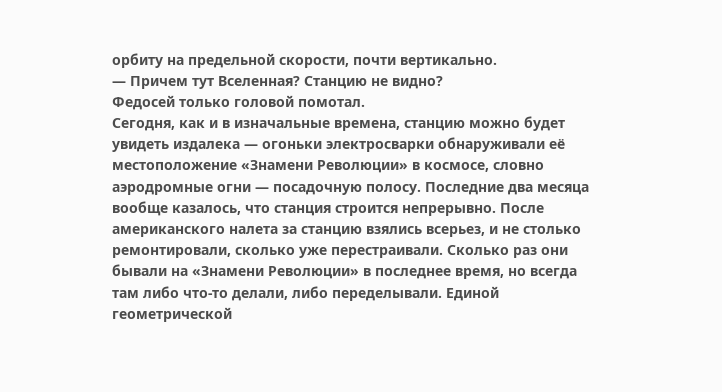орбиту на предельной скорости, почти вертикально.
— Причем тут Вселенная? Станцию не видно?
Федосей только головой помотал.
Сегодня, как и в изначальные времена, станцию можно будет увидеть издалека — огоньки электросварки обнаруживали её местоположение «Знамени Революции» в космосе, словно аэродромные огни — посадочную полосу. Последние два месяца вообще казалось, что станция строится непрерывно. После американского налета за станцию взялись всерьез, и не столько ремонтировали, сколько уже перестраивали. Сколько раз они бывали на «Знамени Революции» в последнее время, но всегда там либо что-то делали, либо переделывали. Единой геометрической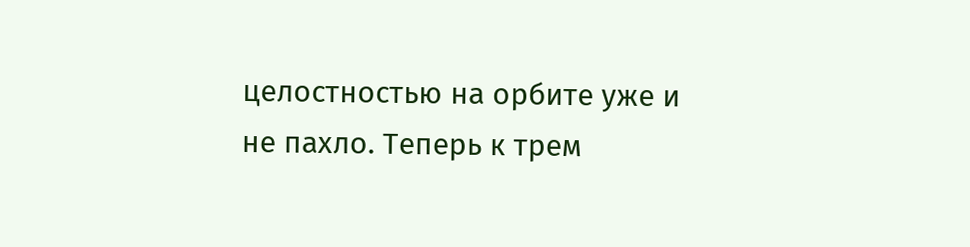целостностью на орбите уже и не пахло. Теперь к трем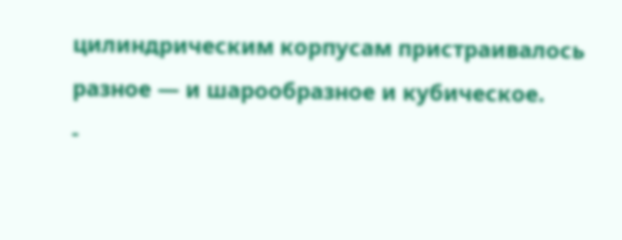цилиндрическим корпусам пристраивалось разное — и шарообразное и кубическое.
-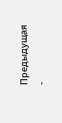Предыдущая
-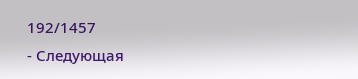192/1457
- Следующая